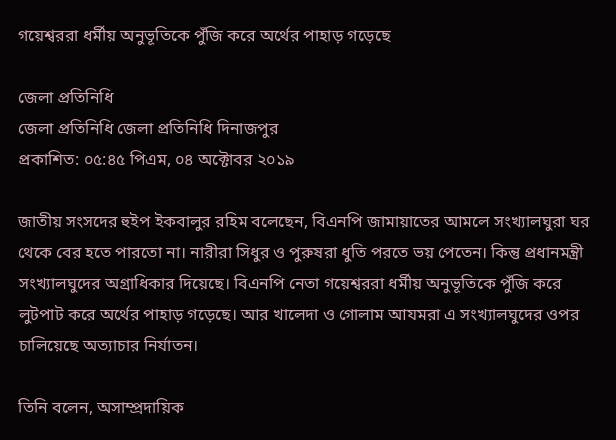গয়েশ্বররা ধর্মীয় অনুভূতিকে পুঁজি করে অর্থের পাহাড় গড়েছে

জেলা প্রতিনিধি
জেলা প্রতিনিধি জেলা প্রতিনিধি দিনাজপুর
প্রকাশিত: ০৫:৪৫ পিএম, ০৪ অক্টোবর ২০১৯

জাতীয় সংসদের হুইপ ইকবালুর রহিম বলেছেন, বিএনপি জামায়াতের আমলে সংখ্যালঘুরা ঘর থেকে বের হতে পারতো না। নারীরা সিধুর ও পুরুষরা ধুতি পরতে ভয় পেতেন। কিন্তু প্রধানমন্ত্রী সংখ্যালঘুদের অগ্রাধিকার দিয়েছে। বিএনপি নেতা গয়েশ্বররা ধর্মীয় অনুভূতিকে পুঁজি করে লুটপাট করে অর্থের পাহাড় গড়েছে। আর খালেদা ও গোলাম আযমরা এ সংখ্যালঘুদের ওপর চালিয়েছে অত্যাচার নির্যাতন।

তিনি বলেন, অসাম্প্রদায়িক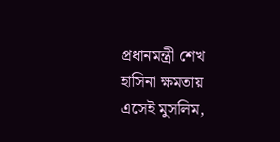প্রধানমন্ত্রী শেখ হাসিনা ক্ষমতায় এসেই মুসলিম,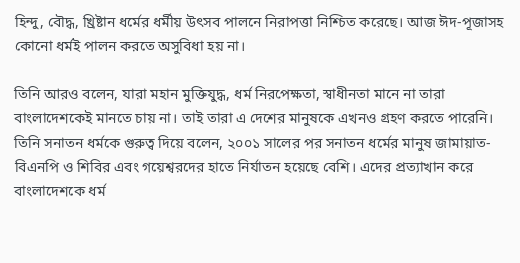হিন্দু, বৌদ্ধ, খ্রিষ্টান ধর্মের ধর্মীয় উৎসব পালনে নিরাপত্তা নিশ্চিত করেছে। আজ ঈদ-পূজাসহ কোনো ধর্মই পালন করতে অসুবিধা হয় না।

তিনি আরও বলেন, যারা মহান মুক্তিযুদ্ধ, ধর্ম নিরপেক্ষতা, স্বাধীনতা মানে না তারা বাংলাদেশকেই মানতে চায় না। তাই তারা এ দেশের মানুষকে এখনও গ্রহণ করতে পারেনি। তিনি সনাতন ধর্মকে গুরুত্ব দিয়ে বলেন, ২০০১ সালের পর সনাতন ধর্মের মানুষ জামায়াত-বিএনপি ও শিবির এবং গয়েশ্বরদের হাতে নির্যাতন হয়েছে বেশি। এদের প্রত্যাখান করে বাংলাদেশকে ধর্ম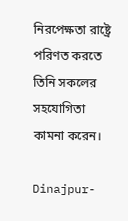নিরপেক্ষতা রাষ্ট্রে পরিণত করতে তিনি সকলের সহযোগিতা কামনা করেন।

Dinajpur-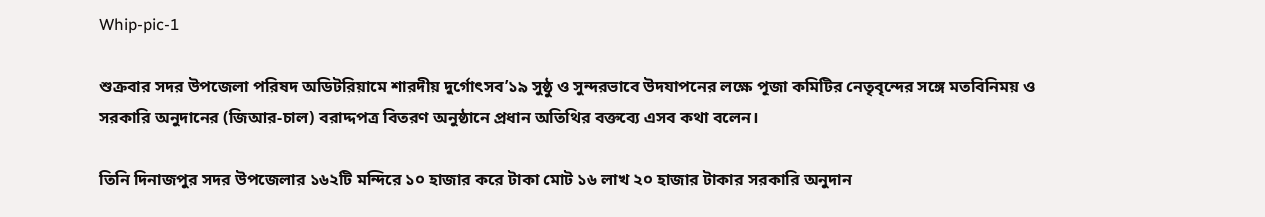Whip-pic-1

শুক্রবার সদর উপজেলা পরিষদ অডিটরিয়ামে শারদীয় দুর্গোৎসব’১৯ সুষ্ঠু ও সুন্দরভাবে উদযাপনের লক্ষে পূজা কমিটির নেতৃবৃন্দের সঙ্গে মতবিনিময় ও সরকারি অনুদানের (জিআর-চাল) বরাদ্দপত্র বিতরণ অনুষ্ঠানে প্রধান অতিথির বক্তব্যে এসব কথা বলেন।

তিনি দিনাজপুর সদর উপজেলার ১৬২টি মন্দিরে ১০ হাজার করে টাকা মোট ১৬ লাখ ২০ হাজার টাকার সরকারি অনুদান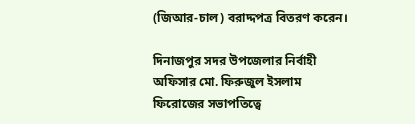(জিআর-চাল) বরাদ্দপত্র বিতরণ করেন।

দিনাজপুর সদর উপজেলার নির্বাহী অফিসার মো. ফিরুজুল ইসলাম ফিরোজের সভাপতিত্বে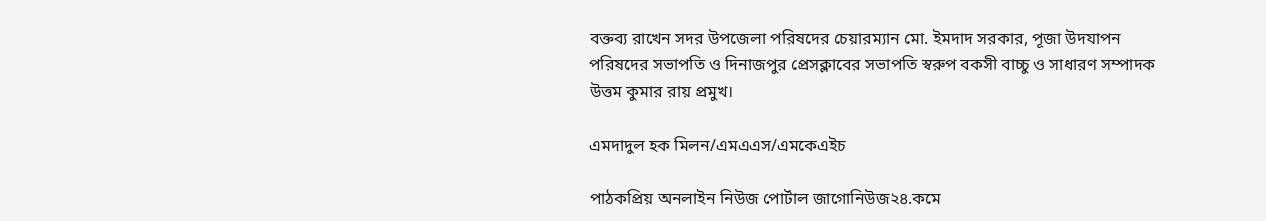বক্তব্য রাখেন সদর উপজেলা পরিষদের চেয়ারম্যান মো. ইমদাদ সরকার, পূজা উদযাপন পরিষদের সভাপতি ও দিনাজপুর প্রেসক্লাবের সভাপতি স্বরুপ বকসী বাচ্চু ও সাধারণ সম্পাদক উত্তম কুমার রায় প্রমুখ।

এমদাদুল হক মিলন/এমএএস/এমকেএইচ

পাঠকপ্রিয় অনলাইন নিউজ পোর্টাল জাগোনিউজ২৪.কমে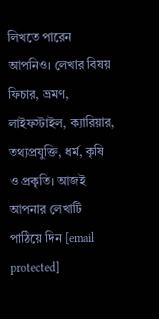লিখতে পারেন আপনিও। লেখার বিষয় ফিচার, ভ্রমণ, লাইফস্টাইল, ক্যারিয়ার, তথ্যপ্রযুক্তি, ধর্ম, কৃষি ও প্রকৃতি। আজই আপনার লেখাটি পাঠিয়ে দিন [email protected]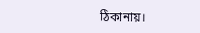ঠিকানায়।